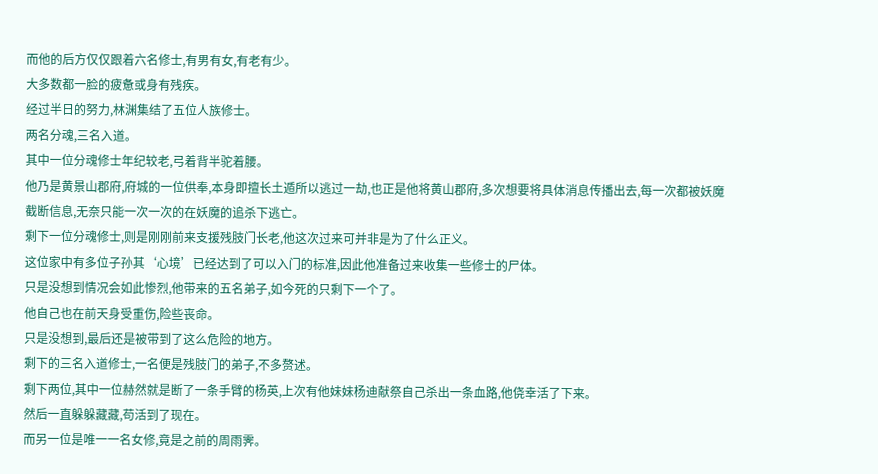而他的后方仅仅跟着六名修士,有男有女,有老有少。
大多数都一脸的疲惫或身有残疾。
经过半日的努力,林渊集结了五位人族修士。
两名分魂,三名入道。
其中一位分魂修士年纪较老,弓着背半驼着腰。
他乃是黄景山郡府,府城的一位供奉,本身即擅长土遁所以逃过一劫,也正是他将黄山郡府,多次想要将具体消息传播出去,每一次都被妖魔截断信息,无奈只能一次一次的在妖魔的追杀下逃亡。
剩下一位分魂修士,则是刚刚前来支援残肢门长老,他这次过来可并非是为了什么正义。
这位家中有多位子孙其‘心境’已经达到了可以入门的标准,因此他准备过来收集一些修士的尸体。
只是没想到情况会如此惨烈,他带来的五名弟子,如今死的只剩下一个了。
他自己也在前天身受重伤,险些丧命。
只是没想到,最后还是被带到了这么危险的地方。
剩下的三名入道修士,一名便是残肢门的弟子,不多赘述。
剩下两位,其中一位赫然就是断了一条手臂的杨英,上次有他妹妹杨迪献祭自己杀出一条血路,他侥幸活了下来。
然后一直躲躲藏藏,苟活到了现在。
而另一位是唯一一名女修,竟是之前的周雨霁。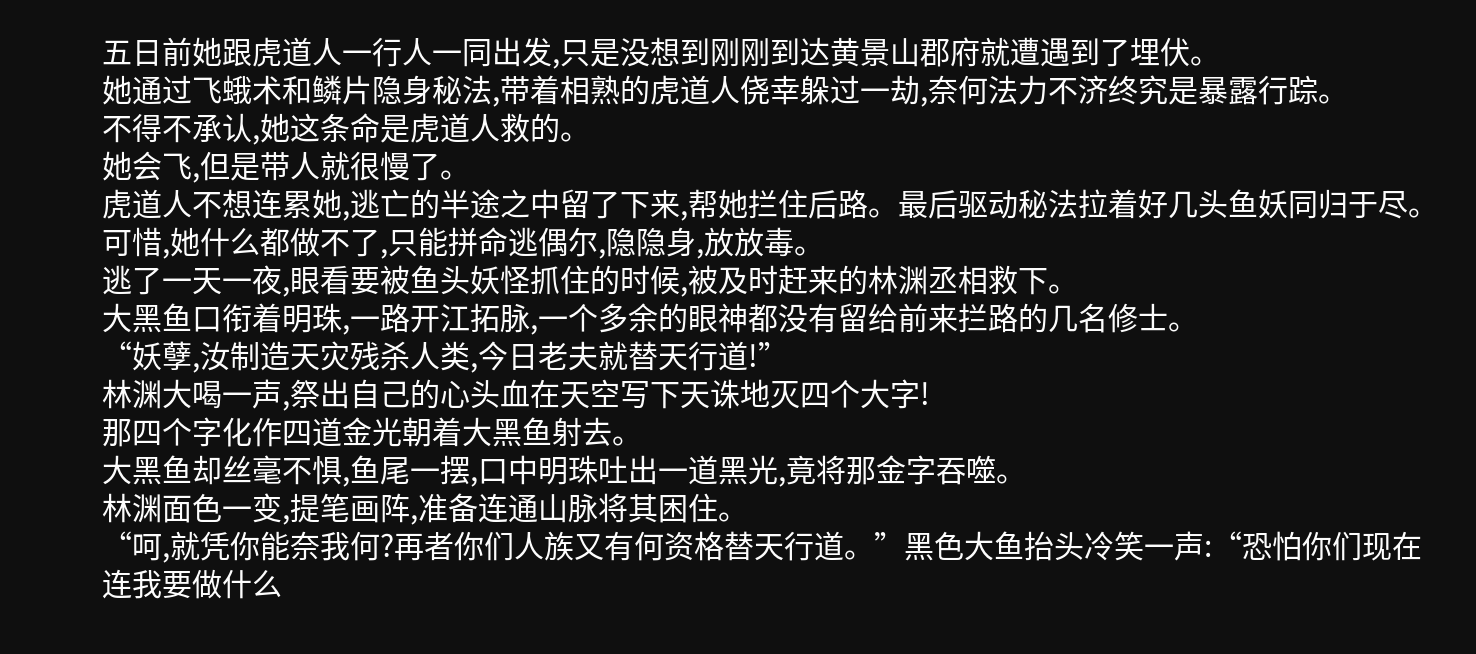五日前她跟虎道人一行人一同出发,只是没想到刚刚到达黄景山郡府就遭遇到了埋伏。
她通过飞蛾术和鳞片隐身秘法,带着相熟的虎道人侥幸躲过一劫,奈何法力不济终究是暴露行踪。
不得不承认,她这条命是虎道人救的。
她会飞,但是带人就很慢了。
虎道人不想连累她,逃亡的半途之中留了下来,帮她拦住后路。最后驱动秘法拉着好几头鱼妖同归于尽。
可惜,她什么都做不了,只能拼命逃偶尔,隐隐身,放放毒。
逃了一天一夜,眼看要被鱼头妖怪抓住的时候,被及时赶来的林渊丞相救下。
大黑鱼口衔着明珠,一路开江拓脉,一个多余的眼神都没有留给前来拦路的几名修士。
“妖孽,汝制造天灾残杀人类,今日老夫就替天行道!”
林渊大喝一声,祭出自己的心头血在天空写下天诛地灭四个大字!
那四个字化作四道金光朝着大黑鱼射去。
大黑鱼却丝毫不惧,鱼尾一摆,口中明珠吐出一道黑光,竟将那金字吞噬。
林渊面色一变,提笔画阵,准备连通山脉将其困住。
“呵,就凭你能奈我何?再者你们人族又有何资格替天行道。”黑色大鱼抬头冷笑一声:“恐怕你们现在连我要做什么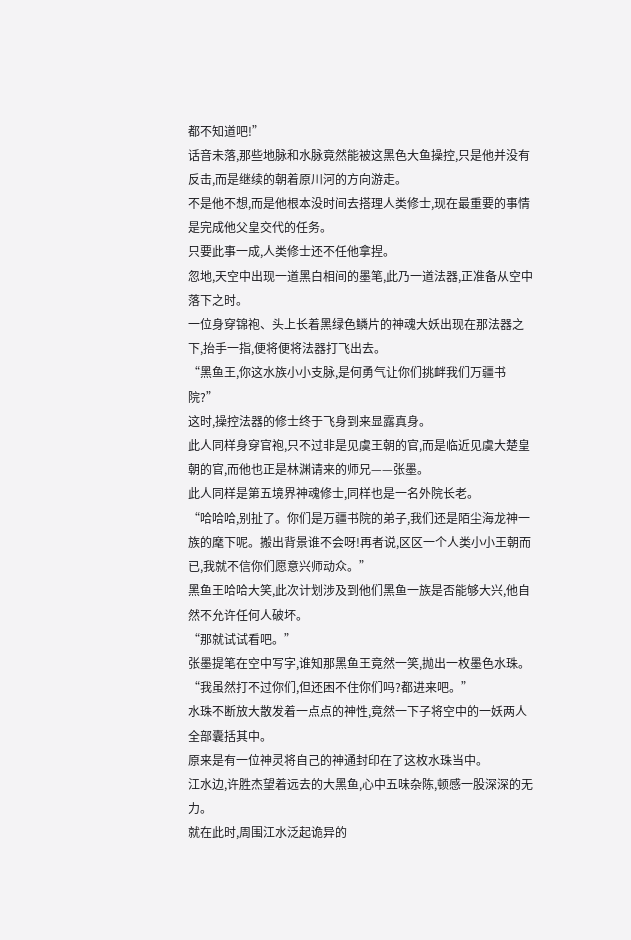都不知道吧!”
话音未落,那些地脉和水脉竟然能被这黑色大鱼操控,只是他并没有反击,而是继续的朝着原川河的方向游走。
不是他不想,而是他根本没时间去搭理人类修士,现在最重要的事情是完成他父皇交代的任务。
只要此事一成,人类修士还不任他拿捏。
忽地,天空中出现一道黑白相间的墨笔,此乃一道法器,正准备从空中落下之时。
一位身穿锦袍、头上长着黑绿色鳞片的神魂大妖出现在那法器之下,抬手一指,便将便将法器打飞出去。
“黑鱼王,你这水族小小支脉,是何勇气让你们挑衅我们万疆书院?”
这时,操控法器的修士终于飞身到来显露真身。
此人同样身穿官袍,只不过非是见虞王朝的官,而是临近见虞大楚皇朝的官,而他也正是林渊请来的师兄——张墨。
此人同样是第五境界神魂修士,同样也是一名外院长老。
“哈哈哈,别扯了。你们是万疆书院的弟子,我们还是陌尘海龙神一族的麾下呢。搬出背景谁不会呀!再者说,区区一个人类小小王朝而已,我就不信你们愿意兴师动众。”
黑鱼王哈哈大笑,此次计划涉及到他们黑鱼一族是否能够大兴,他自然不允许任何人破坏。
“那就试试看吧。”
张墨提笔在空中写字,谁知那黑鱼王竟然一笑,抛出一枚墨色水珠。
“我虽然打不过你们,但还困不住你们吗?都进来吧。”
水珠不断放大散发着一点点的神性,竟然一下子将空中的一妖两人全部囊括其中。
原来是有一位神灵将自己的神通封印在了这枚水珠当中。
江水边,许胜杰望着远去的大黑鱼,心中五味杂陈,顿感一股深深的无力。
就在此时,周围江水泛起诡异的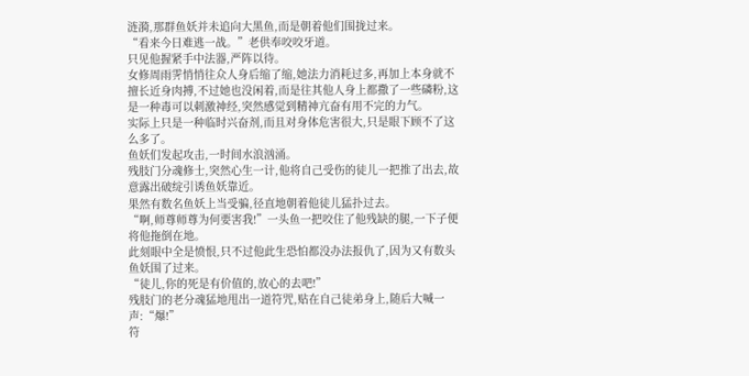涟漪,那群鱼妖并未追向大黑鱼,而是朝着他们围拢过来。
“看来今日难逃一战。”老供奉咬咬牙道。
只见他握紧手中法器,严阵以待。
女修周雨霁悄悄往众人身后缩了缩,她法力消耗过多,再加上本身就不擅长近身肉搏,不过她也没闲着,而是往其他人身上都撒了一些磷粉,这是一种毒可以刺激神经,突然感觉到精神亢奋有用不完的力气。
实际上只是一种临时兴奋剂,而且对身体危害很大,只是眼下顾不了这么多了。
鱼妖们发起攻击,一时间水浪汹涌。
残肢门分魂修士,突然心生一计,他将自己受伤的徒儿一把推了出去,故意露出破绽引诱鱼妖靠近。
果然有数名鱼妖上当受骗,径直地朝着他徒儿猛扑过去。
“啊,师尊师尊为何要害我!”一头鱼一把咬住了他残缺的腿,一下子便将他拖倒在地。
此刻眼中全是愤恨,只不过他此生恐怕都没办法报仇了,因为又有数头鱼妖围了过来。
“徒儿,你的死是有价值的,放心的去吧!”
残肢门的老分魂猛地甩出一道符咒,贴在自己徒弟身上,随后大喊一声:“爆!”
符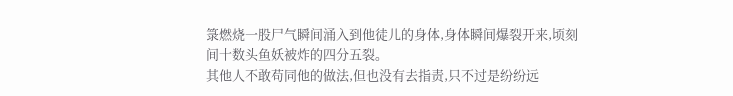箓燃烧一股尸气瞬间涌入到他徒儿的身体,身体瞬间爆裂开来,顷刻间十数头鱼妖被炸的四分五裂。
其他人不敢苟同他的做法,但也没有去指责,只不过是纷纷远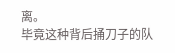离。
毕竟这种背后捅刀子的队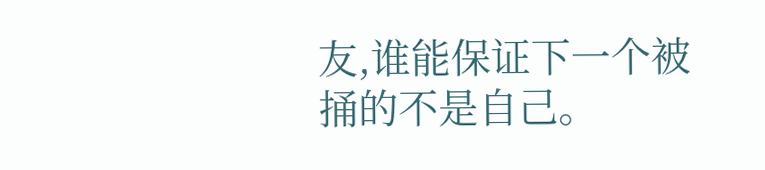友,谁能保证下一个被捅的不是自己。